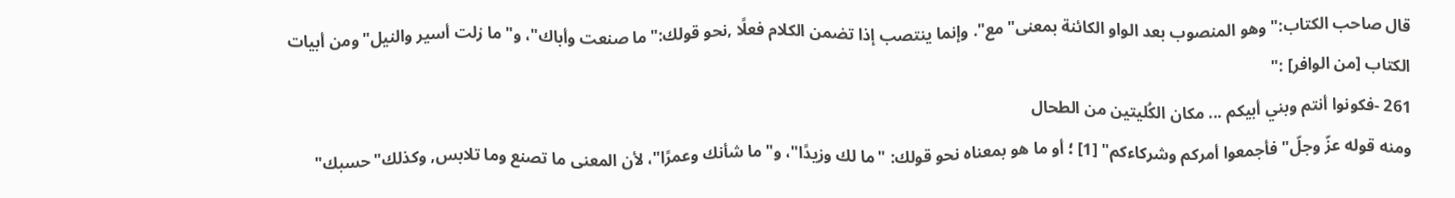قال صاحب الكتاب:"وهو المنصوب بعد الواو الكائنة بمعنى"مع". وإنما ينتصب إذا تضمن الكلام فعلًا ,نحو قولك:"ما صنعت وأباك"، و"ما زلت أسير والنيل"ومن أبيات الكتاب [من الوافر] :"
261 -فكونوا أنتم وبني أبيكم ... مكان الكُليتين من الطحال
ومنه قوله عزّ وجلّ"فأجمعوا أمركم وشركاءكم" [1] ؛ أو ما هو بمعناه نحو قولك: "ما لك وزيدًا"، و"ما شأنك وعمرًا"، لأن المعنى ما تصنع وما تلابس, وكذلك"حسبك"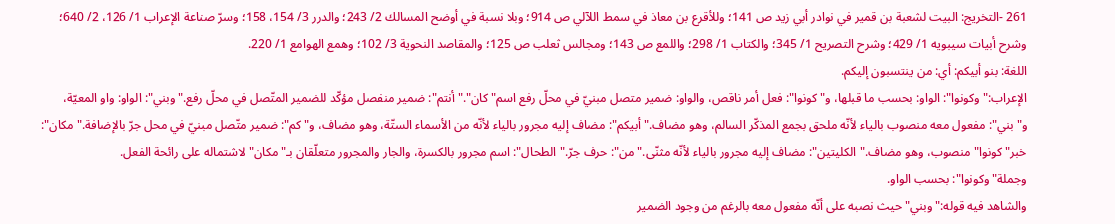261 -التخريج: البيت لشعبة بن قمير في نوادر أبي زيد ص 141؛ وللأقرع بن معاذ في سمط اللآلي ص 914؛ وبلا نسبة في أوضح المسالك 2/ 243؛ والدرر 3/ 154، 158؛ وسرّ صناعة الإعراب 1/ 126، 2/ 640؛ وشرح أبيات سيبويه 1/ 429؛ وشرح التصريح 1/ 345؛ والكتاب 1/ 298؛ واللمع ص 143؛ ومجالس ثعلب ص 125؛ والمقاصد النحوية 3/ 102؛ وهمع الهوامع 1/ 220.
اللغة: بنو أبيكم: أي: من ينتسبون إليكم.
الإعراب:"وكونوا": الواو: بحسب ما قبلها، و"كونوا": فعل أمر ناقص، والواو: ضمير متصل مبنيّ في محلّ رفع اسم"كان"."أنتم": ضمير منفصل مؤكّد للضمير المتّصل في محلّ رفع."وبني": الواو: واو المعيّة، و"بني": مفعول معه منصوب بالياء لأنّه ملحق بجمع المذكّر السالم، وهو مضاف."أبيكم": مضاف إليه مجرور بالياء لأنّه من الأسماء الستّة، وهو مضاف، و"كم": ضمير متّصل مبنيّ في محل جرّ بالإضافة."مكان": خبر"كونوا"منصوب، وهو مضاف."الكليتين": مضاف إليه مجرور بالياء لأنّه مثنّى."من": حرف جرّ."الطحال": اسم مجرور بالكسرة، والجار والمجرور متعلّقان بـ"مكان"لاشتماله على رائحة الفعل.
وجملة"وكونوا": بحسب الواو.
والشاهد فيه قوله:"وبني"حيث نصبه على أنّه مفعول معه بالرغم من وجود الضمير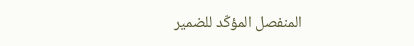المنفصل المؤكّد للضمير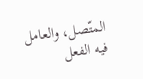المتّصل، والعامل فيه الفعل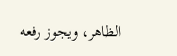الظاهر، ويجوز رفعه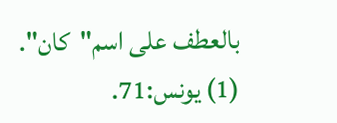بالعطف على اسم"كان".
(1) يونس:71.